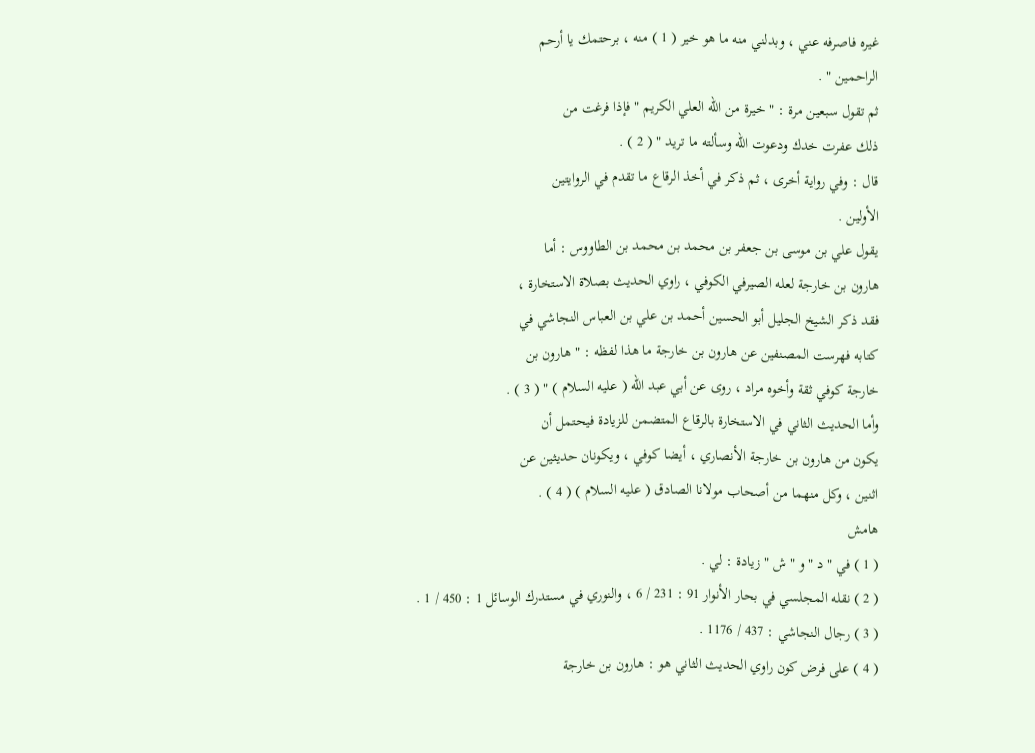غيره فاصرفه عني ، وبدلني منه ما هو خير ( 1 ) منه ، برحتمك يا أرحم
الراحمين " .
ثم تقول سبعين مرة : " خيرة من الله العلي الكريم " فإذا فرغت من
ذلك عفرت خدك ودعوت الله وسألته ما تريد " ( 2 ) .
قال : وفي رواية أخرى ، ثم ذكر في أخذ الرقاع ما تقدم في الروايتين
الأولين .
يقول علي بن موسى بن جعفر بن محمد بن محمد بن الطاووس : أما
هارون بن خارجة لعله الصيرفي الكوفي ، راوي الحديث بصلاة الاستخارة ،
فقد ذكر الشيخ الجليل أبو الحسين أحمد بن علي بن العباس النجاشي في
كتابه فهرست المصنفين عن هارون بن خارجة ما هذا لفظه : " هارون بن
خارجة كوفي ثقة وأخوه مراد ، روى عن أبي عبد الله ( عليه السلام ) " ( 3 ) .
وأما الحديث الثاني في الاستخارة بالرقاع المتضمن للزيادة فيحتمل أن
يكون من هارون بن خارجة الأنصاري ، أيضا كوفي ، ويكونان حديثين عن
اثنين ، وكل منهما من أصحاب مولانا الصادق ( عليه السلام ) ( 4 ) .
هامش
( 1 ) في " د " و " ش " زيادة : لي .
( 2 ) نقله المجلسي في بحار الأنوار 91 : 231 / 6 ، والنوري في مستدرك الوسائل 1 : 450 / 1 .
( 3 ) رجال النجاشي : 437 / 1176 .
( 4 ) على فرض كون راوي الحديث الثاني هو : هارون بن خارجة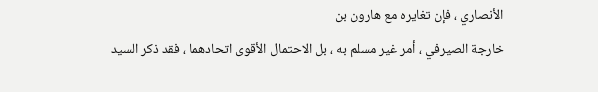الأنصاري ، فإن تغايره مع هارون بن
خارجة الصيرفي ، أمر غير مسلم به ، بل الاحتمال الأقوى اتحادهما ، فقد ذكر السيد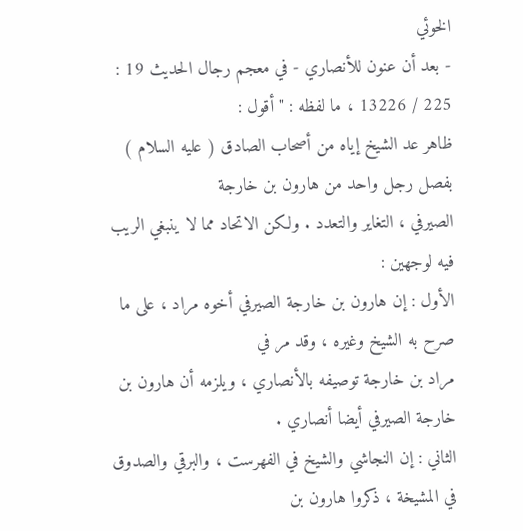الخوئي
- بعد أن عنون للأنصاري - في معجم رجال الحديث 19 : 225 / 13226 ، ما لفظه : " أقول :
ظاهر عد الشيخ إياه من أصحاب الصادق ( عليه السلام ) بفصل رجل واحد من هارون بن خارجة
الصيرفي ، التغاير والتعدد . ولكن الاتحاد مما لا ينبغي الريب فيه لوجهين :
الأول : إن هارون بن خارجة الصيرفي أخوه مراد ، على ما صرح به الشيخ وغيره ، وقد مر في
مراد بن خارجة توصيفه بالأنصاري ، ويلزمه أن هارون بن خارجة الصيرفي أيضا أنصاري .
الثاني : إن النجاشي والشيخ في الفهرست ، والبرقي والصدوق في المشيخة ، ذكروا هارون بن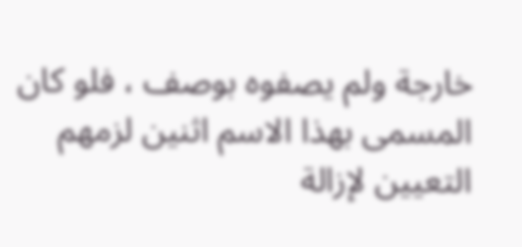خارجة ولم يصفوه بوصف ، فلو كان المسمى بهذا الاسم اثنين لزمهم التعيين لإزالة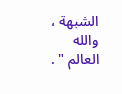الشبهة ، والله
العالم " .